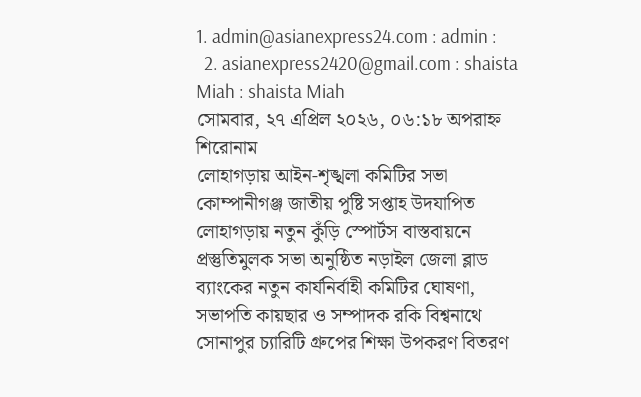1. admin@asianexpress24.com : admin :
  2. asianexpress2420@gmail.com : shaista Miah : shaista Miah
সোমবার, ২৭ এপ্রিল ২০২৬, ০৬:১৮ অপরাহ্ন
শিরোনাম
লোহাগড়ায় আইন-শৃঙ্খলা কমিটির সভা কোম্পানীগঞ্জ জাতীয় পুষ্টি সপ্তাহ উদযাপিত লোহাগড়ায় নতুন কুঁড়ি স্পোর্টস বাস্তবায়নে প্রস্তুতিমুলক সভা অনুষ্ঠিত নড়াইল জেলা ব্লাড ব্যাংকের নতুন কার্যনির্বাহী কমিটির ঘোষণা, সভাপতি কায়ছার ও সম্পাদক রকি বিশ্বনাথে সোনাপুর চ্যারিটি গ্রুপের শিক্ষা উপকরণ বিতরণ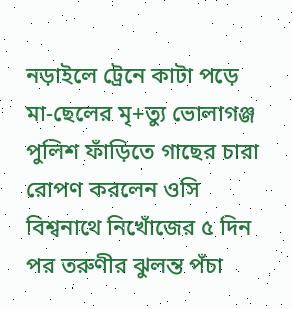নড়াইলে ট্রেনে কাটা পড়ে মা-ছেলের মৃ+ত্যু ভোলাগঞ্জ পুলিশ ফাঁড়িতে গাছের চারা রোপণ করলেন ওসি বিশ্বনাথে নিখোঁজের ৫ দিন পর তরুণীর ঝুলন্ত পঁচা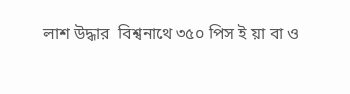লাশ উদ্ধার  বিশ্বনাথে ৩৫০ পিস ই য়া বা ও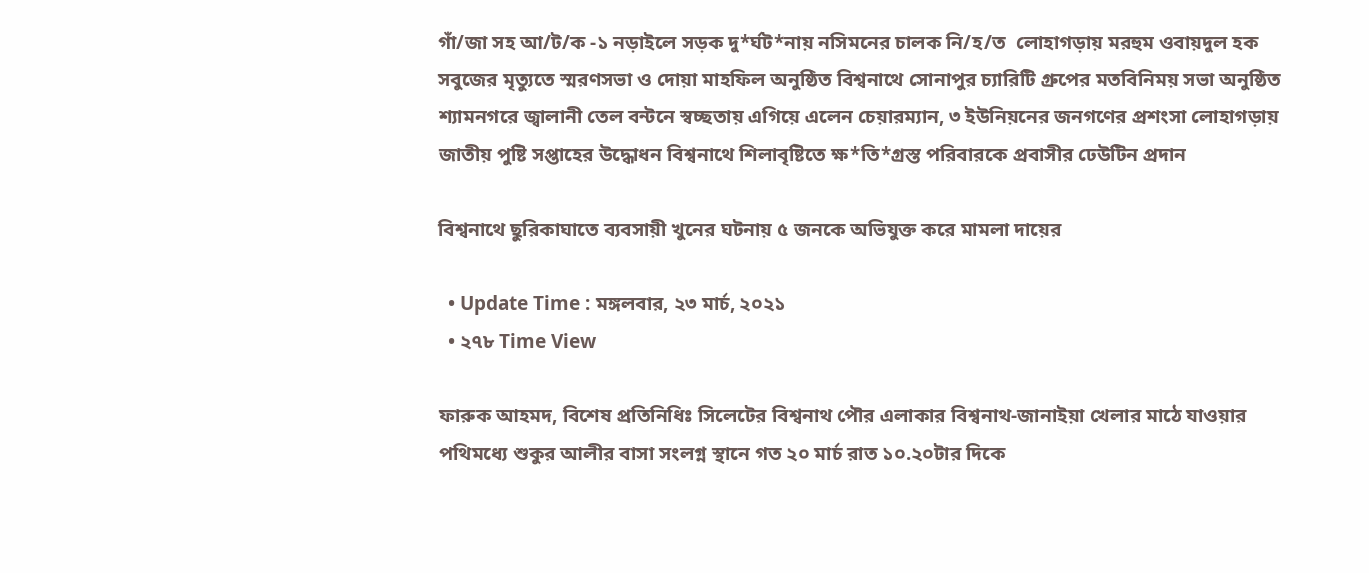গাঁ/জা সহ আ/ট/ক -১ নড়াইলে সড়ক দু*র্ঘট*নায় নসিমনের চালক নি/হ/ত  লোহাগড়ায় মরহুম ওবায়দুল হক সবুজের মৃত্যুতে স্মরণসভা ও দোয়া মাহফিল অনুষ্ঠিত বিশ্বনাথে সোনাপুর চ্যারিটি গ্রুপের মতবিনিময় সভা অনুষ্ঠিত  শ্যামনগরে জ্বালানী তেল বন্টনে স্বচ্ছতায় এগিয়ে এলেন চেয়ারম্যান, ৩ ইউনিয়নের জনগণের প্রশংসা লোহাগড়ায় জাতীয় পুষ্টি সপ্তাহের উদ্ধোধন বিশ্বনাথে শিলাবৃষ্টিতে ক্ষ*তি*গ্রস্ত পরিবারকে প্রবাসীর ঢেউটিন প্রদান

বিশ্বনাথে ছুরিকাঘাতে ব্যবসায়ী খুনের ঘটনায় ৫ জনকে অভিযুক্ত করে মামলা দায়ের

  • Update Time : মঙ্গলবার, ২৩ মার্চ, ২০২১
  • ২৭৮ Time View

ফারুক আহমদ, বিশেষ প্রতিনিধিঃ সিলেটের বিশ্বনাথ পৌর এলাকার বিশ্বনাথ-জানাইয়া খেলার মাঠে যাওয়ার পথিমধ্যে শুকুর আলীর বাসা সংলগ্ন স্থানে গত ২০ মার্চ রাত ১০.২০টার দিকে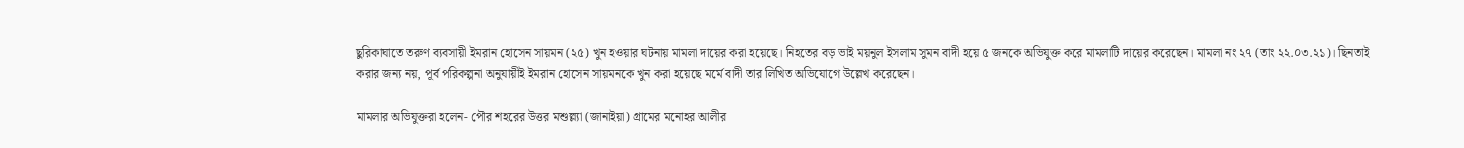ছুরিকাঘাতে তরুণ ব্যবসায়ী ইমরান হোসেন সায়মন (২৫) খুন হওয়ার ঘটনায় মামলা দায়ের করা হয়েছে। নিহতের বড় ভাই ময়নুল ইসলাম সুমন বাদী হয়ে ৫ জনকে অভিযুক্ত করে মামলাটি দায়ের করেছেন। মামলা নং ২৭ (তাং ২২.০৩.২১)। ছিনতাই করার জন্য নয়, পূর্ব পরিকল্পনা অনুযায়ীই ইমরান হোসেন সায়মনকে খুন করা হয়েছে মর্মে বাদী তার লিখিত অভিযোগে উল্লেখ করেছেন।

মামলার অভিযুক্তরা হলেন- পৌর শহরের উত্তর মশুল্ল্যা (জানাইয়া) গ্রামের মনোহর আলীর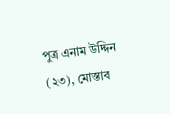পুত্র এনাম উদ্দিন (২৩), মোস্তাব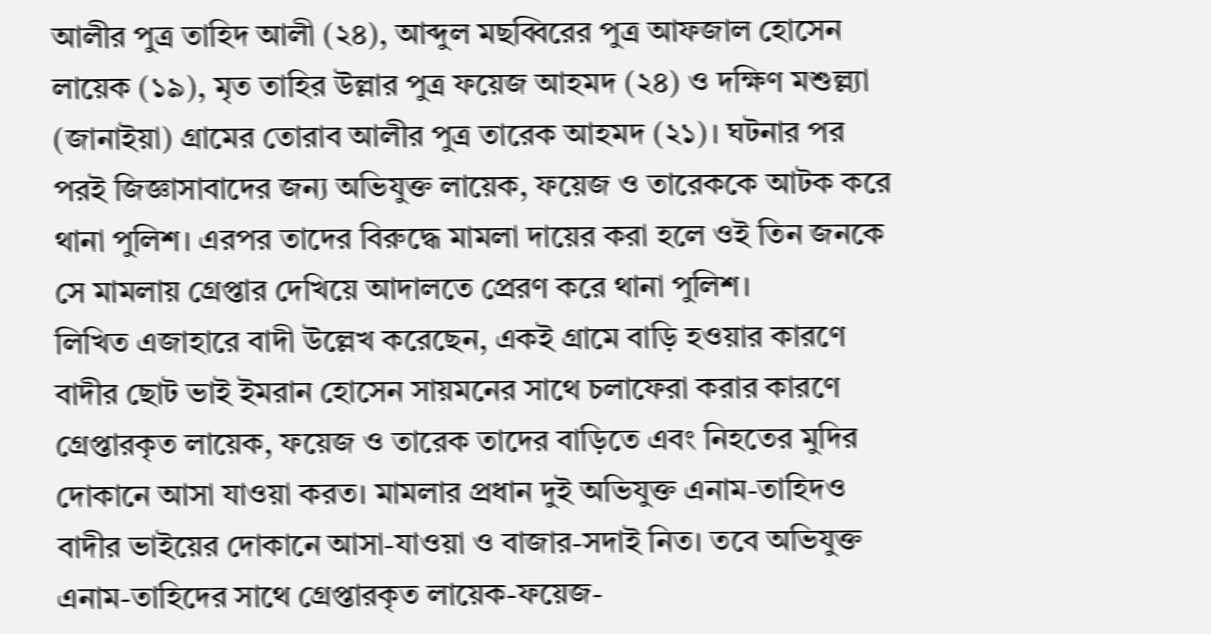আলীর পুত্র তাহিদ আলী (২৪), আব্দুল মছব্বিরের পুত্র আফজাল হোসেন লায়েক (১৯), মৃত তাহির উল্লার পুত্র ফয়েজ আহমদ (২৪) ও দক্ষিণ মশুল্ল্যা (জানাইয়া) গ্রামের তোরাব আলীর পুত্র তারেক আহমদ (২১)। ঘটনার পর পরই জিজ্ঞাসাবাদের জন্য অভিযুক্ত লায়েক, ফয়েজ ও তারেককে আটক করে থানা পুলিশ। এরপর তাদের বিরুদ্ধে মামলা দায়ের করা হলে ওই তিন জনকে সে মামলায় গ্রেপ্তার দেখিয়ে আদালতে প্রেরণ করে থানা পুলিশ।
লিখিত এজাহারে বাদী উল্লেখ করেছেন, একই গ্রামে বাড়ি হওয়ার কারণে বাদীর ছোট ভাই ইমরান হোসেন সায়মনের সাথে চলাফেরা করার কারণে গ্রেপ্তারকৃত লায়েক, ফয়েজ ও তারেক তাদের বাড়িতে এবং নিহতের মুদির দোকানে আসা যাওয়া করত। মামলার প্রধান দুই অভিযুক্ত এনাম-তাহিদও বাদীর ভাইয়ের দোকানে আসা-যাওয়া ও বাজার-সদাই নিত। তবে অভিযুক্ত এনাম-তাহিদের সাথে গ্রেপ্তারকৃত লায়েক-ফয়েজ-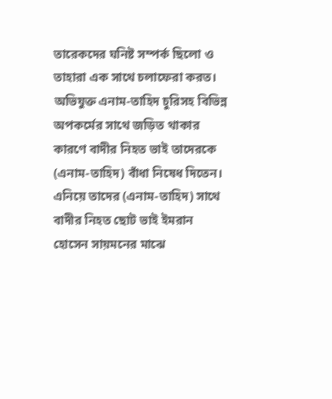তারেকদের ঘনিষ্ট সম্পর্ক ছিলো ও তাহারা এক সাথে চলাফেরা করত। অভিযুক্ত এনাম-তাহিদ চুরিসহ বিভিন্ন অপকর্মের সাথে জড়িত থাকার কারণে বাদীর নিহত ভাই তাদেরকে (এনাম-তাহিদ) বাঁধা নিষেধ দিতেন। এনিয়ে তাদের (এনাম-তাহিদ) সাথে বাদীর নিহত ছোট ভাই ইমরান হোসেন সায়মনের মাঝে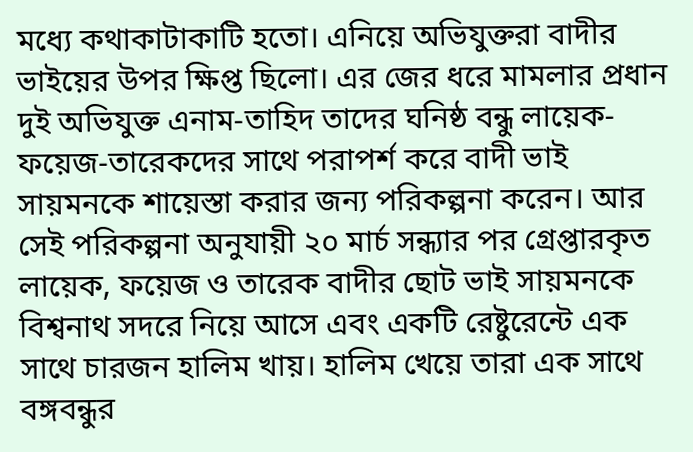মধ্যে কথাকাটাকাটি হতো। এনিয়ে অভিযুক্তরা বাদীর ভাইয়ের উপর ক্ষিপ্ত ছিলো। এর জের ধরে মামলার প্রধান দুই অভিযুক্ত এনাম-তাহিদ তাদের ঘনিষ্ঠ বন্ধু লায়েক-ফয়েজ-তারেকদের সাথে পরাপর্শ করে বাদী ভাই সায়মনকে শায়েস্তা করার জন্য পরিকল্পনা করেন। আর সেই পরিকল্পনা অনুযায়ী ২০ মার্চ সন্ধ্যার পর গ্রেপ্তারকৃত লায়েক, ফয়েজ ও তারেক বাদীর ছোট ভাই সায়মনকে বিশ্বনাথ সদরে নিয়ে আসে এবং একটি রেষ্টুরেন্টে এক সাথে চারজন হালিম খায়। হালিম খেয়ে তারা এক সাথে বঙ্গবন্ধুর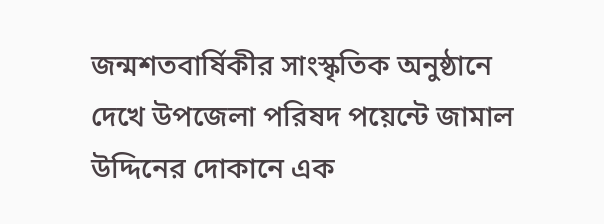জন্মশতবার্ষিকীর সাংস্কৃতিক অনুষ্ঠানে দেখে উপজেলা পরিষদ পয়েন্টে জামাল উদ্দিনের দোকানে এক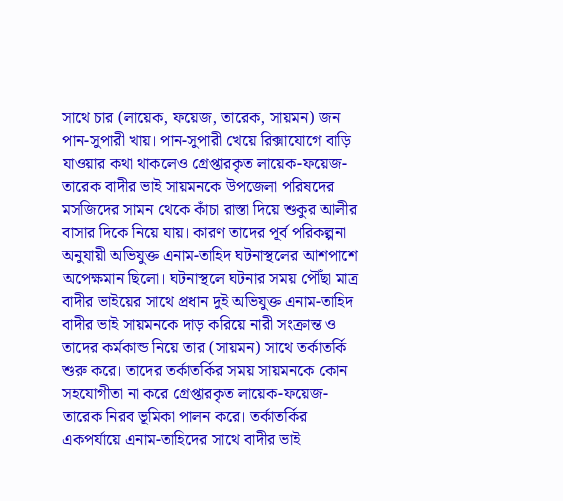সাথে চার (লায়েক, ফয়েজ, তারেক, সায়মন) জন পান-সুপারী খায়। পান-সুপারী খেয়ে রিক্সাযোগে বাড়ি যাওয়ার কথা থাকলেও গ্রেপ্তারকৃত লায়েক-ফয়েজ-তারেক বাদীর ভাই সায়মনকে উপজেলা পরিষদের মসজিদের সামন থেকে কাঁচা রাস্তা দিয়ে শুকুর আলীর বাসার দিকে নিয়ে যায়। কারণ তাদের পূর্ব পরিকল্পনা অনুযায়ী অভিযুক্ত এনাম-তাহিদ ঘটনাস্থলের আশপাশে অপেক্ষমান ছিলো। ঘটনাস্থলে ঘটনার সময় পৌঁছা মাত্র বাদীর ভাইয়ের সাথে প্রধান দুই অভিযুক্ত এনাম-তাহিদ বাদীর ভাই সায়মনকে দাড় করিয়ে নারী সংক্রান্ত ও তাদের কর্মকান্ড নিয়ে তার (সায়মন) সাথে তর্কাতর্কি শুরু করে। তাদের তর্কাতর্কির সময় সায়মনকে কোন সহযোগীতা না করে গ্রেপ্তারকৃত লায়েক-ফয়েজ-তারেক নিরব ভূমিকা পালন করে। তর্কাতর্কির একপর্যায়ে এনাম-তাহিদের সাথে বাদীর ভাই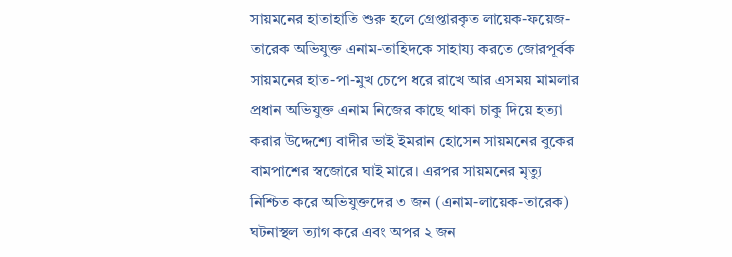সায়মনের হাতাহাতি শুরু হলে গ্রেপ্তারকৃত লায়েক-ফয়েজ-তারেক অভিযুক্ত এনাম-তাহিদকে সাহায্য করতে জোরপূর্বক সায়মনের হাত-পা-মুখ চেপে ধরে রাখে আর এসময় মামলার প্রধান অভিযুক্ত এনাম নিজের কাছে থাকা চাকু দিয়ে হত্যা করার উদ্দেশ্যে বাদীর ভাই ইমরান হোসেন সায়মনের বুকের বামপাশের স্বজোরে ঘাই মারে। এরপর সায়মনের মৃত্যু নিশ্চিত করে অভিযুক্তদের ৩ জন (এনাম-লায়েক-তারেক) ঘটনাস্থল ত্যাগ করে এবং অপর ২ জন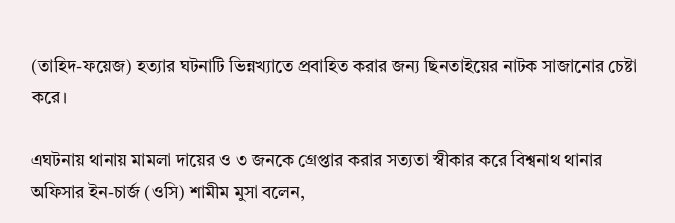(তাহিদ-ফয়েজ) হত্যার ঘটনাটি ভিন্নখ্যাতে প্রবাহিত করার জন্য ছিনতাইয়ের নাটক সাজানোর চেষ্টা করে।

এঘটনায় থানায় মামলা দায়ের ও ৩ জনকে গ্রেপ্তার করার সত্যতা স্বীকার করে বিশ্বনাথ থানার অফিসার ইন-চার্জ (ওসি) শামীম মুসা বলেন,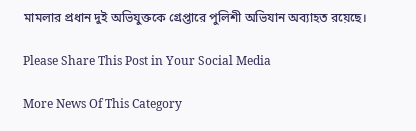মামলার প্রধান দুই অভিযুক্তকে গ্রেপ্তারে পুলিশী অভিযান অব্যাহত রয়েছে।

Please Share This Post in Your Social Media

More News Of This Category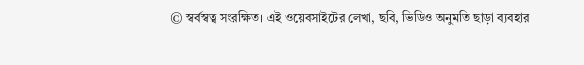© স্বর্বস্বত্ব সংরক্ষিত। এই ওয়েবসাইটের লেখা, ছবি, ভিডিও অনুমতি ছাড়া ব্যবহার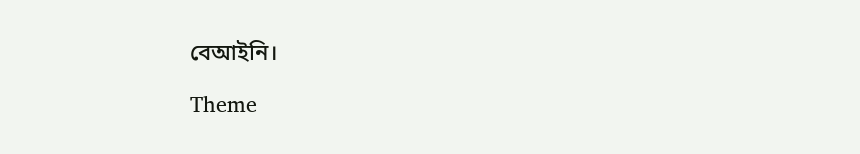বেআইনি।

Theme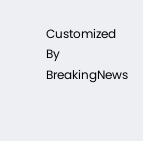Customized By BreakingNews